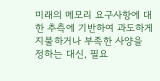미래의 메모리 요구사항에 대한 추측에 기반하여 과도하게 지불하거나 부족한 사양을 정하는 대신, 필요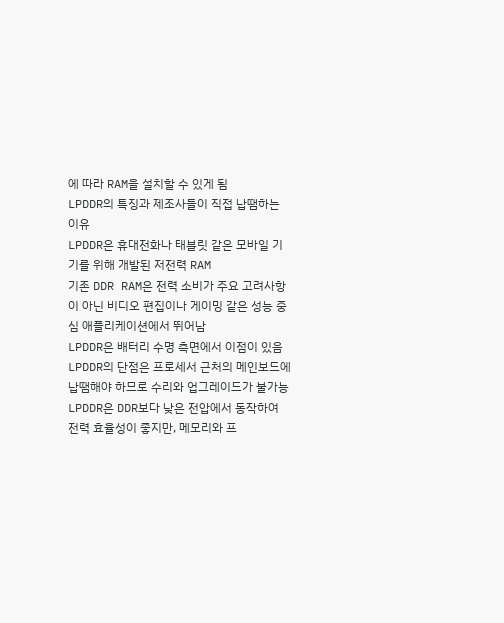에 따라 RAM을 설치할 수 있게 됨
LPDDR의 특징과 제조사들이 직접 납땜하는 이유
LPDDR은 휴대전화나 태블릿 같은 모바일 기기를 위해 개발된 저전력 RAM
기존 DDR RAM은 전력 소비가 주요 고려사항이 아닌 비디오 편집이나 게이밍 같은 성능 중심 애플리케이션에서 뛰어남
LPDDR은 배터리 수명 측면에서 이점이 있음
LPDDR의 단점은 프로세서 근처의 메인보드에 납땜해야 하므로 수리와 업그레이드가 불가능
LPDDR은 DDR보다 낮은 전압에서 동작하여 전력 효율성이 좋지만, 메모리와 프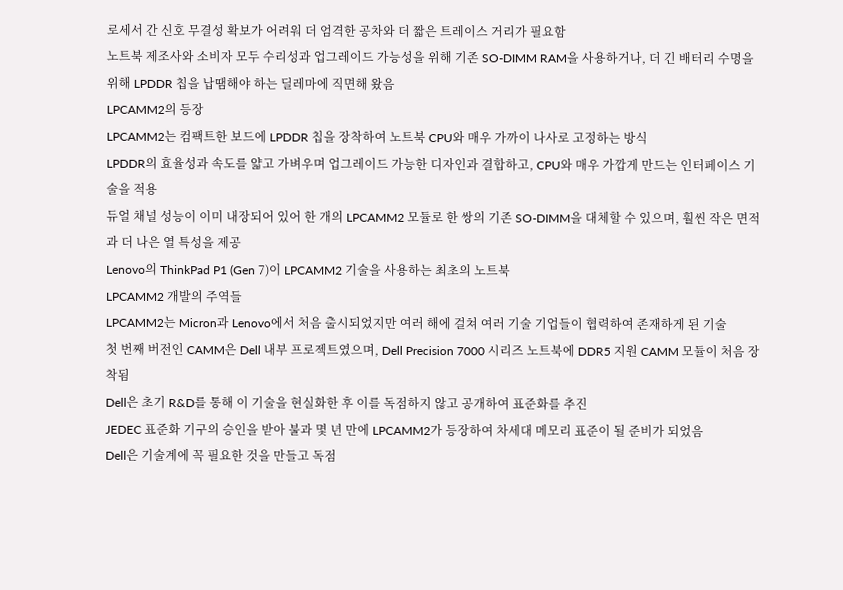로세서 간 신호 무결성 확보가 어려워 더 엄격한 공차와 더 짧은 트레이스 거리가 필요함
노트북 제조사와 소비자 모두 수리성과 업그레이드 가능성을 위해 기존 SO-DIMM RAM을 사용하거나, 더 긴 배터리 수명을 위해 LPDDR 칩을 납땜해야 하는 딜레마에 직면해 왔음
LPCAMM2의 등장
LPCAMM2는 컴팩트한 보드에 LPDDR 칩을 장착하여 노트북 CPU와 매우 가까이 나사로 고정하는 방식
LPDDR의 효율성과 속도를 얇고 가벼우며 업그레이드 가능한 디자인과 결합하고, CPU와 매우 가깝게 만드는 인터페이스 기술을 적용
듀얼 채널 성능이 이미 내장되어 있어 한 개의 LPCAMM2 모듈로 한 쌍의 기존 SO-DIMM을 대체할 수 있으며, 훨씬 작은 면적과 더 나은 열 특성을 제공
Lenovo의 ThinkPad P1 (Gen 7)이 LPCAMM2 기술을 사용하는 최초의 노트북
LPCAMM2 개발의 주역들
LPCAMM2는 Micron과 Lenovo에서 처음 출시되었지만 여러 해에 걸쳐 여러 기술 기업들이 협력하여 존재하게 된 기술
첫 번째 버전인 CAMM은 Dell 내부 프로젝트였으며, Dell Precision 7000 시리즈 노트북에 DDR5 지원 CAMM 모듈이 처음 장착됨
Dell은 초기 R&D를 통해 이 기술을 현실화한 후 이를 독점하지 않고 공개하여 표준화를 추진
JEDEC 표준화 기구의 승인을 받아 불과 몇 년 만에 LPCAMM2가 등장하여 차세대 메모리 표준이 될 준비가 되었음
Dell은 기술계에 꼭 필요한 것을 만들고 독점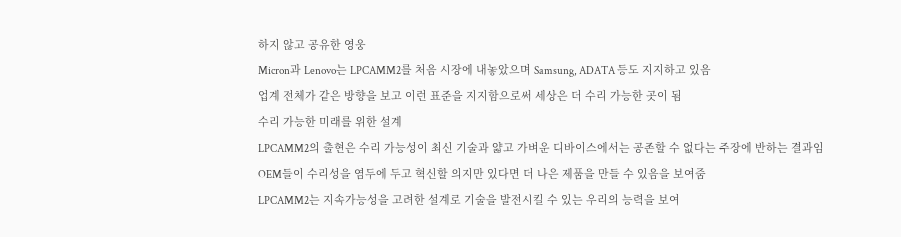하지 않고 공유한 영웅
Micron과 Lenovo는 LPCAMM2를 처음 시장에 내놓았으며 Samsung, ADATA 등도 지지하고 있음
업계 전체가 같은 방향을 보고 이런 표준을 지지함으로써 세상은 더 수리 가능한 곳이 됨
수리 가능한 미래를 위한 설계
LPCAMM2의 출현은 수리 가능성이 최신 기술과 얇고 가벼운 디바이스에서는 공존할 수 없다는 주장에 반하는 결과임
OEM들이 수리성을 염두에 두고 혁신할 의지만 있다면 더 나은 제품을 만들 수 있음을 보여줌
LPCAMM2는 지속가능성을 고려한 설계로 기술을 발전시킬 수 있는 우리의 능력을 보여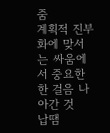줌
계획적 진부화에 맞서는 싸움에서 중요한 한 걸음 나아간 것
납땜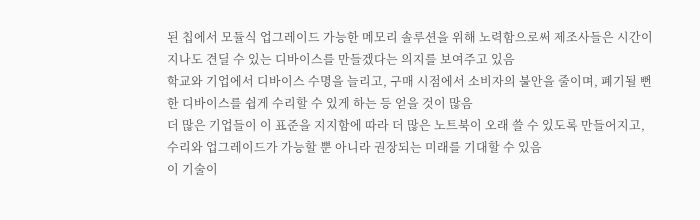된 칩에서 모듈식 업그레이드 가능한 메모리 솔루션을 위해 노력함으로써 제조사들은 시간이 지나도 견딜 수 있는 디바이스를 만들겠다는 의지를 보여주고 있음
학교와 기업에서 디바이스 수명을 늘리고, 구매 시점에서 소비자의 불안을 줄이며, 폐기될 뻔한 디바이스를 쉽게 수리할 수 있게 하는 등 얻을 것이 많음
더 많은 기업들이 이 표준을 지지함에 따라 더 많은 노트북이 오래 쓸 수 있도록 만들어지고, 수리와 업그레이드가 가능할 뿐 아니라 권장되는 미래를 기대할 수 있음
이 기술이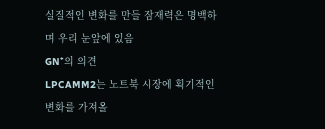실질적인 변화를 만들 잠재력은 명백하며 우리 눈앞에 있음
GN⁺의 의견
LPCAMM2는 노트북 시장에 획기적인 변화를 가져올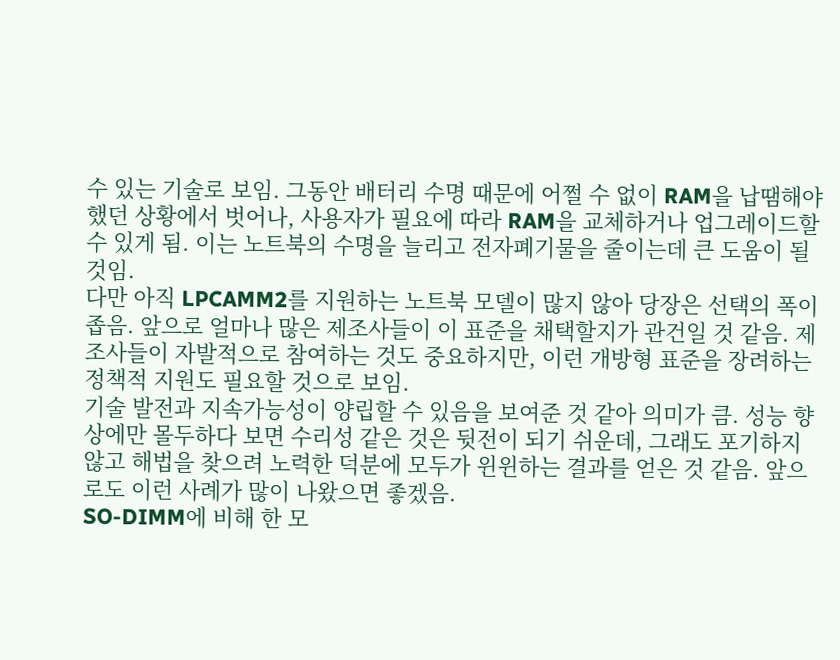수 있는 기술로 보임. 그동안 배터리 수명 때문에 어쩔 수 없이 RAM을 납땜해야 했던 상황에서 벗어나, 사용자가 필요에 따라 RAM을 교체하거나 업그레이드할 수 있게 됨. 이는 노트북의 수명을 늘리고 전자폐기물을 줄이는데 큰 도움이 될 것임.
다만 아직 LPCAMM2를 지원하는 노트북 모델이 많지 않아 당장은 선택의 폭이 좁음. 앞으로 얼마나 많은 제조사들이 이 표준을 채택할지가 관건일 것 같음. 제조사들이 자발적으로 참여하는 것도 중요하지만, 이런 개방형 표준을 장려하는 정책적 지원도 필요할 것으로 보임.
기술 발전과 지속가능성이 양립할 수 있음을 보여준 것 같아 의미가 큼. 성능 향상에만 몰두하다 보면 수리성 같은 것은 뒷전이 되기 쉬운데, 그래도 포기하지 않고 해법을 찾으려 노력한 덕분에 모두가 윈윈하는 결과를 얻은 것 같음. 앞으로도 이런 사례가 많이 나왔으면 좋겠음.
SO-DIMM에 비해 한 모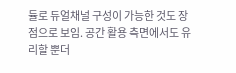듈로 듀얼채널 구성이 가능한 것도 장점으로 보임. 공간 활용 측면에서도 유리할 뿐더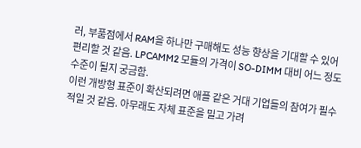러, 부품점에서 RAM을 하나만 구매해도 성능 향상을 기대할 수 있어 편리할 것 같음. LPCAMM2 모듈의 가격이 SO-DIMM 대비 어느 정도 수준이 될지 궁금함.
이런 개방형 표준이 확산되려면 애플 같은 거대 기업들의 참여가 필수적일 것 같음. 아무래도 자체 표준을 밀고 가려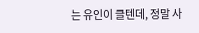는 유인이 클텐데, 정말 사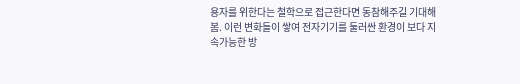용자를 위한다는 철학으로 접근한다면 동참해주길 기대해 봄. 이런 변화들이 쌓여 전자기기를 둘러싼 환경이 보다 지속가능한 방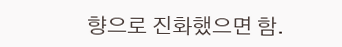향으로 진화했으면 함.